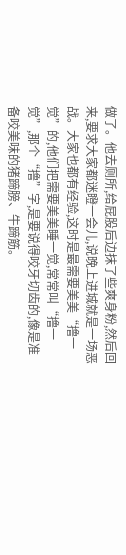做了。他去厕所,给屁股后边抹了些爽身粉,然后回来,要求大家都迷瞪一会儿,说晚上进城就是一场恶战。大家也都有经验,这时是最需要美美“撸一觉”的,他们把需要美美睡一觉,常常叫“撸一觉”,那个“撸”字,是要说得咬牙切齿的,像是准备咬美味的猪蹄膀、牛蹄筋。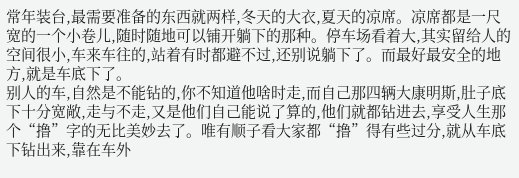常年装台,最需要准备的东西就两样,冬天的大衣,夏天的凉席。凉席都是一尺宽的一个小卷儿,随时随地可以铺开躺下的那种。停车场看着大,其实留给人的空间很小,车来车往的,站着有时都避不过,还别说躺下了。而最好最安全的地方,就是车底下了。
别人的车,自然是不能钻的,你不知道他啥时走,而自己那四辆大康明斯,肚子底下十分宽敞,走与不走,又是他们自己能说了算的,他们就都钻进去,享受人生那个“撸”字的无比美妙去了。唯有顺子看大家都“撸”得有些过分,就从车底下钻出来,靠在车外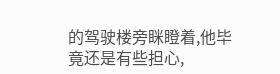的驾驶楼旁眯瞪着,他毕竟还是有些担心,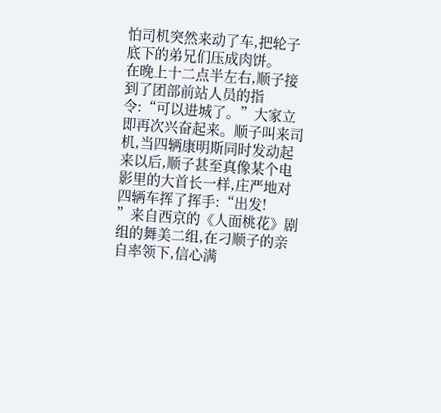怕司机突然来动了车,把轮子底下的弟兄们压成肉饼。
在晚上十二点半左右,顺子接到了团部前站人员的指令:“可以进城了。”大家立即再次兴奋起来。顺子叫来司机,当四辆康明斯同时发动起来以后,顺子甚至真像某个电影里的大首长一样,庄严地对四辆车挥了挥手:“出发!
”来自西京的《人面桃花》剧组的舞美二组,在刁顺子的亲自率领下,信心满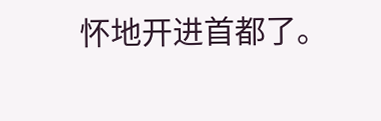怀地开进首都了。